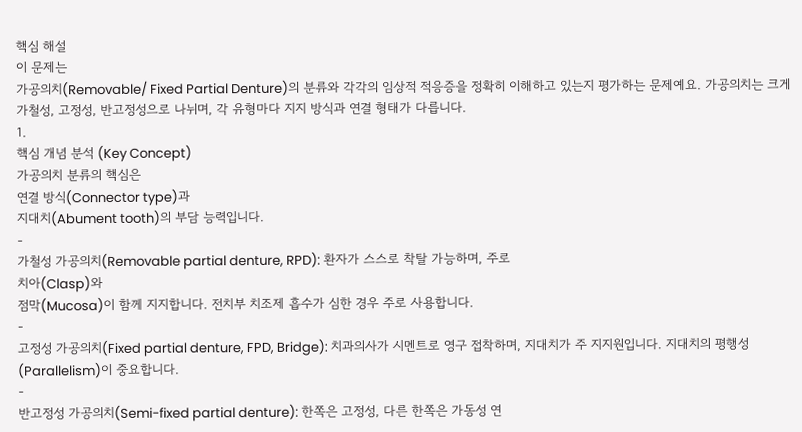핵심 해설
이 문제는
가공의치(Removable/ Fixed Partial Denture)의 분류와 각각의 임상적 적응증을 정확히 이해하고 있는지 평가하는 문제예요. 가공의치는 크게 가철성, 고정성, 반고정성으로 나뉘며, 각 유형마다 지지 방식과 연결 형태가 다릅니다.
1.
핵심 개념 분석 (Key Concept)
가공의치 분류의 핵심은
연결 방식(Connector type)과
지대치(Abument tooth)의 부담 능력입니다.
-
가철성 가공의치(Removable partial denture, RPD): 환자가 스스로 착탈 가능하며, 주로
치아(Clasp)와
점막(Mucosa)이 함께 지지합니다. 전치부 치조제 흡수가 심한 경우 주로 사용합니다.
-
고정성 가공의치(Fixed partial denture, FPD, Bridge): 치과의사가 시멘트로 영구 접착하며, 지대치가 주 지지원입니다. 지대치의 평행성(Parallelism)이 중요합니다.
-
반고정성 가공의치(Semi-fixed partial denture): 한쪽은 고정성, 다른 한쪽은 가동성 연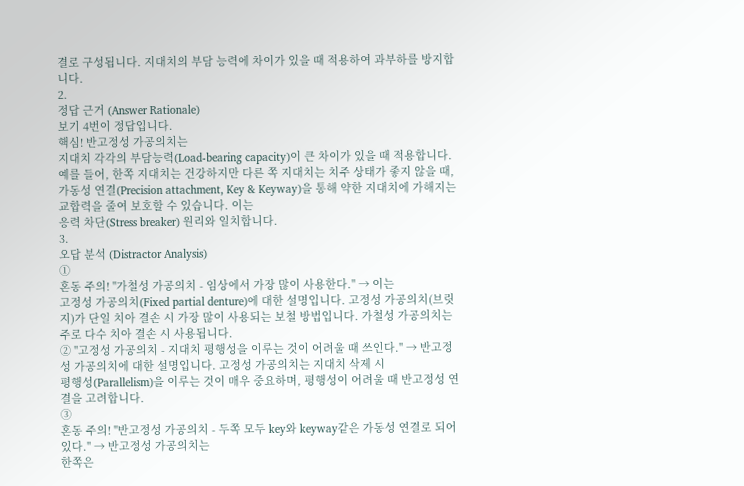결로 구성됩니다. 지대치의 부담 능력에 차이가 있을 때 적용하여 과부하를 방지합니다.
2.
정답 근거 (Answer Rationale)
보기 4번이 정답입니다.
핵심! 반고정성 가공의치는
지대치 각각의 부담능력(Load-bearing capacity)이 큰 차이가 있을 때 적용합니다. 예를 들어, 한쪽 지대치는 건강하지만 다른 쪽 지대치는 치주 상태가 좋지 않을 때, 가동성 연결(Precision attachment, Key & Keyway)을 통해 약한 지대치에 가해지는 교합력을 줄여 보호할 수 있습니다. 이는
응력 차단(Stress breaker) 원리와 일치합니다.
3.
오답 분석 (Distractor Analysis)
①
혼동 주의! "가철성 가공의치 - 임상에서 가장 많이 사용한다." → 이는
고정성 가공의치(Fixed partial denture)에 대한 설명입니다. 고정성 가공의치(브릿지)가 단일 치아 결손 시 가장 많이 사용되는 보철 방법입니다. 가철성 가공의치는 주로 다수 치아 결손 시 사용됩니다.
② "고정성 가공의치 - 지대치 평행성을 이루는 것이 어려울 때 쓰인다." → 반고정성 가공의치에 대한 설명입니다. 고정성 가공의치는 지대치 삭제 시
평행성(Parallelism)을 이루는 것이 매우 중요하며, 평행성이 어려울 때 반고정성 연결을 고려합니다.
③
혼동 주의! "반고정성 가공의치 - 두쪽 모두 key와 keyway같은 가동성 연결로 되어 있다." → 반고정성 가공의치는
한쪽은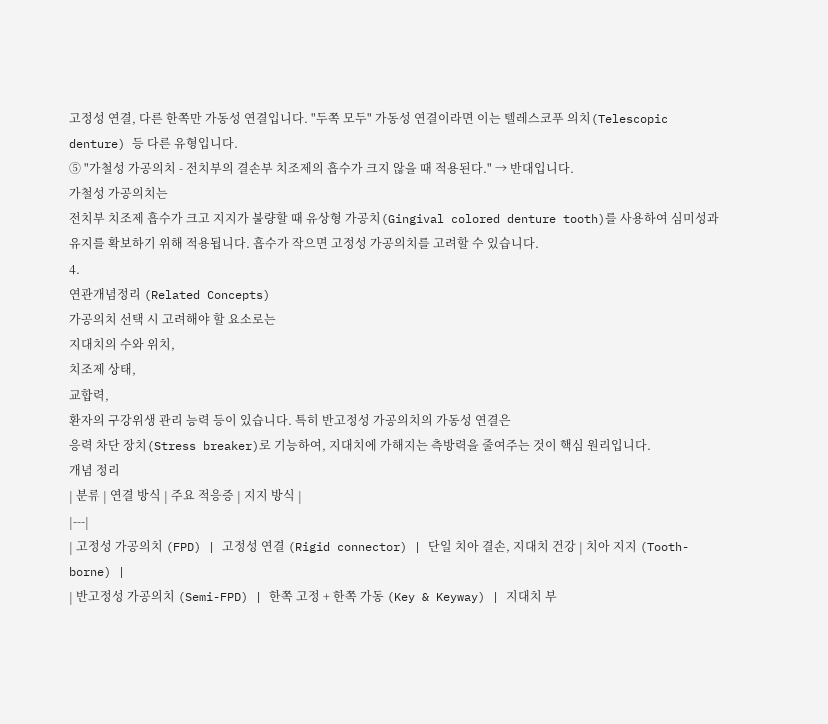고정성 연결, 다른 한쪽만 가동성 연결입니다. "두쪽 모두" 가동성 연결이라면 이는 텔레스코푸 의치(Telescopic denture) 등 다른 유형입니다.
⑤ "가철성 가공의치 - 전치부의 결손부 치조제의 흡수가 크지 않을 때 적용된다." → 반대입니다.
가철성 가공의치는
전치부 치조제 흡수가 크고 지지가 불량할 때 유상형 가공치(Gingival colored denture tooth)를 사용하여 심미성과 유지를 확보하기 위해 적용됩니다. 흡수가 작으면 고정성 가공의치를 고려할 수 있습니다.
4.
연관개념정리 (Related Concepts)
가공의치 선택 시 고려해야 할 요소로는
지대치의 수와 위치,
치조제 상태,
교합력,
환자의 구강위생 관리 능력 등이 있습니다. 특히 반고정성 가공의치의 가동성 연결은
응력 차단 장치(Stress breaker)로 기능하여, 지대치에 가해지는 측방력을 줄여주는 것이 핵심 원리입니다.
개념 정리
| 분류 | 연결 방식 | 주요 적응증 | 지지 방식 |
|---|
| 고정성 가공의치 (FPD) | 고정성 연결 (Rigid connector) | 단일 치아 결손, 지대치 건강 | 치아 지지 (Tooth-borne) |
| 반고정성 가공의치 (Semi-FPD) | 한쪽 고정 + 한쪽 가동 (Key & Keyway) | 지대치 부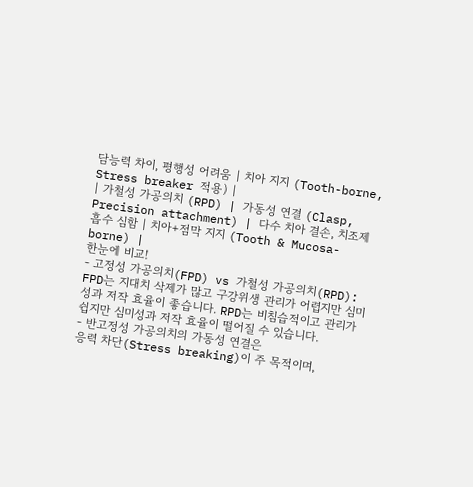담능력 차이, 평행성 어려움 | 치아 지지 (Tooth-borne, Stress breaker 적용) |
| 가철성 가공의치 (RPD) | 가동성 연결 (Clasp, Precision attachment) | 다수 치아 결손, 치조제 흡수 심함 | 치아+점막 지지 (Tooth & Mucosa-borne) |
한눈에 비교!
- 고정성 가공의치(FPD) vs 가철성 가공의치(RPD): FPD는 지대치 삭제가 많고 구강위생 관리가 어렵지만 심미성과 저작 효율이 좋습니다. RPD는 비침습적이고 관리가 쉽지만 심미성과 저작 효율이 떨어질 수 있습니다.
- 반고정성 가공의치의 가동성 연결은
응력 차단(Stress breaking)이 주 목적이며,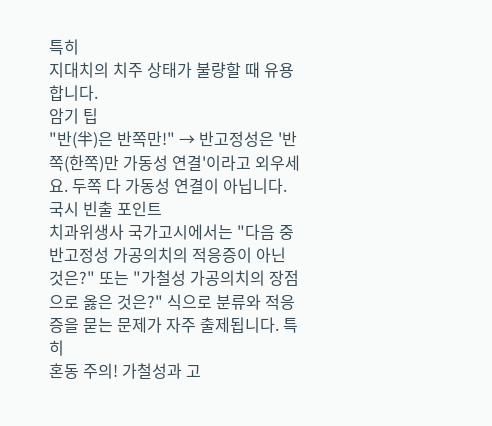특히
지대치의 치주 상태가 불량할 때 유용합니다.
암기 팁
"반(半)은 반쪽만!" → 반고정성은 '반쪽(한쪽)만 가동성 연결'이라고 외우세요. 두쪽 다 가동성 연결이 아닙니다.
국시 빈출 포인트
치과위생사 국가고시에서는 "다음 중 반고정성 가공의치의 적응증이 아닌 것은?" 또는 "가철성 가공의치의 장점으로 옳은 것은?" 식으로 분류와 적응증을 묻는 문제가 자주 출제됩니다. 특히
혼동 주의! 가철성과 고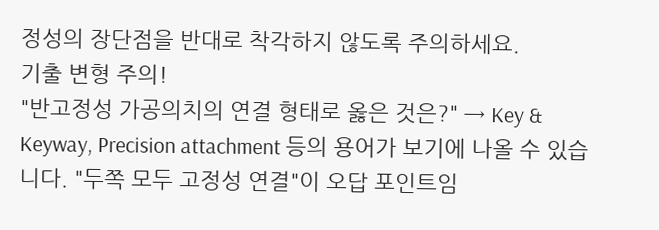정성의 장단점을 반대로 착각하지 않도록 주의하세요.
기출 변형 주의!
"반고정성 가공의치의 연결 형태로 옳은 것은?" → Key & Keyway, Precision attachment 등의 용어가 보기에 나올 수 있습니다. "두쪽 모두 고정성 연결"이 오답 포인트임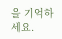을 기억하세요.